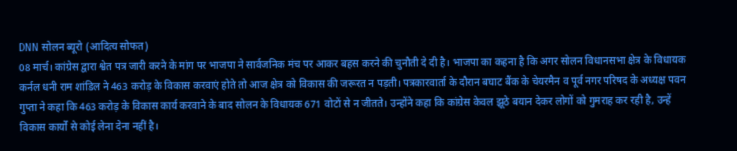DNN सोलन ब्यूरो (आदित्य सोफत)
08 मार्च। कांग्रेस द्वारा श्वेत पत्र जारी करने के मांग पर भाजपा ने सार्वजनिक मंच पर आकर बहस करने की चुनौती दे दी है। भाजपा का कहना है कि अगर सोलन विधानसभा क्षेत्र के विधायक कर्नल धनी राम शांडिल ने 463 करोड़ के विकास करवाएं होते तो आज क्षेत्र को विकास की जरूरत न पड़ती। पत्रकारवार्ता के दौरान बघाट बैंक के चेयरमैन व पूर्व नगर परिषद के अध्यक्ष पवन गुप्ता ने कहा कि 463 करोड़ के विकास कार्य करवाने के बाद सोलन के विधायक 671 वोटों से न जीतते। उन्होंने कहा कि कांग्रेस केवल झूठे बयान देकर लोगों को गुमराह कर रही है, उन्हें विकास कार्यों से कोई लेना देना नहीं है।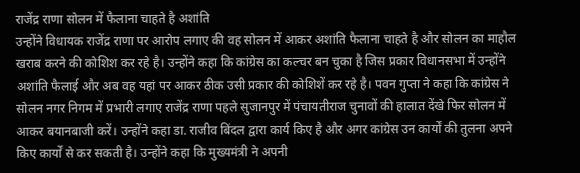राजेंद्र राणा सोलन में फैलाना चाहते है अशांति
उन्होंने विधायक राजेंद्र राणा पर आरोप लगाए की वह सोलन में आकर अशांति फैलाना चाहते है और सोलन का माहौल खराब करने की कोशिश कर रहे है। उन्होंने कहा कि कांग्रेस का कल्चर बन चुका है जिस प्रकार विधानसभा में उन्होंने अशांति फैलाई और अब वह यहां पर आकर ठीक उसी प्रकार की कोशिशें कर रहे है। पवन गुप्ता ने कहा कि कांग्रेस ने सोलन नगर निगम में प्रभारी लगाए राजेंद्र राणा पहले सुजानपुर में पंचायतीराज चुनावों की हालात देंखे फिर सोलन में आकर बयानबाजी करें। उन्होंने कहा डा. राजीव बिंदल द्वारा कार्य किए है और अगर कांग्रेस उन कार्यों की तुलना अपने किए कार्यों से कर सकती है। उन्होंने कहा कि मुख्यमंत्री ने अपनी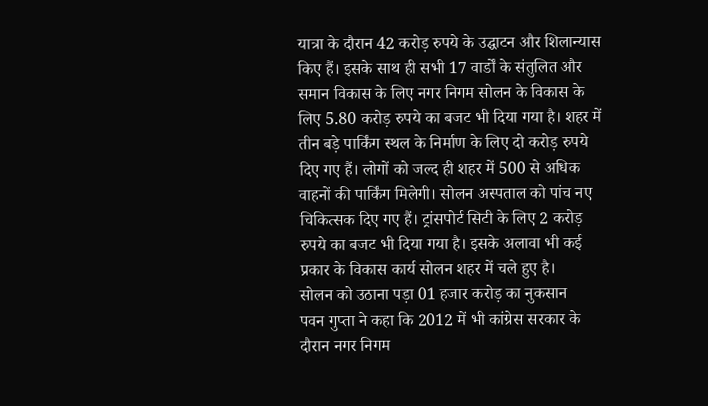यात्रा के दौरान 42 करोड़ रुपये के उद्घाटन और शिलान्यास किए हैं। इसके साथ ही सभी 17 वार्डों के संतुलित और समान विकास के लिए नगर निगम सोलन के विकास के लिए 5.80 करोड़ रुपये का बजट भी दिया गया है। शहर में तीन बड़े पार्किंग स्थल के निर्माण के लिए दो करोड़ रुपये दिए गए हैं। लोगों को जल्द ही शहर में 500 से अधिक वाहनों की पार्किंग मिलेगी। सोलन अस्पताल को पांच नए चिकित्सक दिए गए हैं। ट्रांसपोर्ट सिटी के लिए 2 करोड़ रुपये का बजट भी दिया गया है। इसके अलावा भी कई प्रकार के विकास कार्य सोलन शहर में चले हुए है।
सोलन को उठाना पड़ा 01 हजार करोड़ का नुकसान
पवन गुप्ता ने कहा कि 2012 में भी कांग्रेस सरकार के दौरान नगर निगम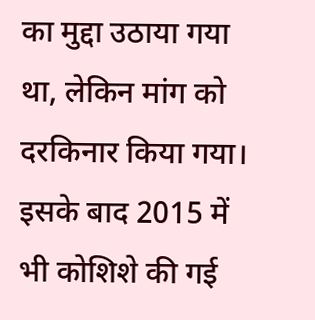का मुद्दा उठाया गया था, लेकिन मांग को दरकिनार किया गया। इसके बाद 2015 में भी कोशिशे की गई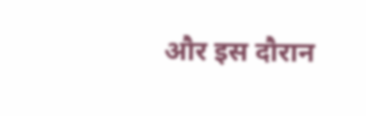और इस दौरान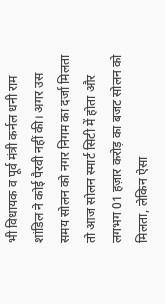भी विधायक व पूर्व मंत्री कर्नल धनी राम शांडिल ने कोई पैरवी नहीं की। अगर उस समय सोलन को नगर निगम का दर्जा मिलता तो आज सोलन स्मार्ट सिटी में होता और लगभग 01 हज़ार करोड़ का बजट सोलन को मिलता, लेकिन ऐसा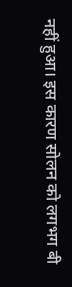नहीं हुआ। इस कारण सोलन को लगभग बी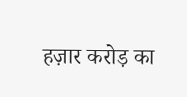हज़ार करोड़ का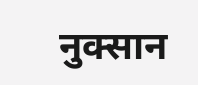नुक्सान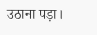उठाना पड़ा।